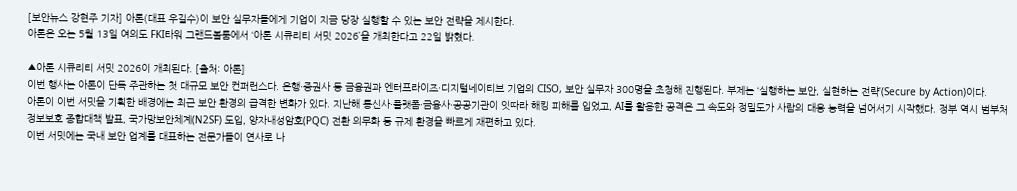[보안뉴스 강현주 기자] 아톤(대표 우길수)이 보안 실무자들에게 기업이 지금 당장 실행할 수 있는 보안 전략을 제시한다.
아톤은 오는 5월 13일 여의도 FKI타워 그랜드볼룸에서 ‘아톤 시큐리티 서밋 2026’을 개최한다고 22일 밝혔다.

▲아톤 시큐리티 서밋 2026이 개최된다. [출처: 아톤]
이번 행사는 아톤이 단독 주관하는 첫 대규모 보안 컨퍼런스다. 은행·증권사 등 금융권과 엔터프라이즈·디지털네이티브 기업의 CISO, 보안 실무자 300명을 초청해 진행된다. 부제는 ‘실행하는 보안, 실현하는 전략’(Secure by Action)이다.
아톤이 이번 서밋을 기획한 배경에는 최근 보안 환경의 급격한 변화가 있다. 지난해 통신사·플랫폼·금융사·공공기관이 잇따라 해킹 피해를 입었고, AI를 활용한 공격은 그 속도와 정밀도가 사람의 대응 능력을 넘어서기 시작했다. 정부 역시 범부처 정보보호 종합대책 발표, 국가망보안체계(N2SF) 도입, 양자내성암호(PQC) 전환 의무화 등 규제 환경을 빠르게 재편하고 있다.
이번 서밋에는 국내 보안 업계를 대표하는 전문가들이 연사로 나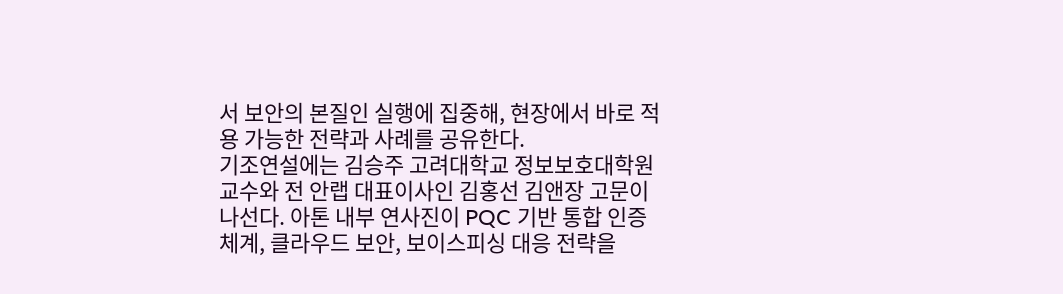서 보안의 본질인 실행에 집중해, 현장에서 바로 적용 가능한 전략과 사례를 공유한다.
기조연설에는 김승주 고려대학교 정보보호대학원 교수와 전 안랩 대표이사인 김홍선 김앤장 고문이 나선다. 아톤 내부 연사진이 PQC 기반 통합 인증 체계, 클라우드 보안, 보이스피싱 대응 전략을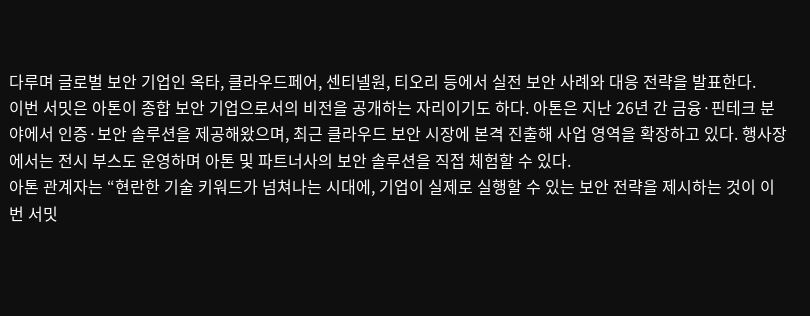다루며 글로벌 보안 기업인 옥타, 클라우드페어, 센티넬원, 티오리 등에서 실전 보안 사례와 대응 전략을 발표한다.
이번 서밋은 아톤이 종합 보안 기업으로서의 비전을 공개하는 자리이기도 하다. 아톤은 지난 26년 간 금융·핀테크 분야에서 인증·보안 솔루션을 제공해왔으며, 최근 클라우드 보안 시장에 본격 진출해 사업 영역을 확장하고 있다. 행사장에서는 전시 부스도 운영하며 아톤 및 파트너사의 보안 솔루션을 직접 체험할 수 있다.
아톤 관계자는 “현란한 기술 키워드가 넘쳐나는 시대에, 기업이 실제로 실행할 수 있는 보안 전략을 제시하는 것이 이번 서밋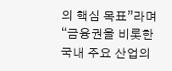의 핵심 목표”라며 “금융권을 비롯한 국내 주요 산업의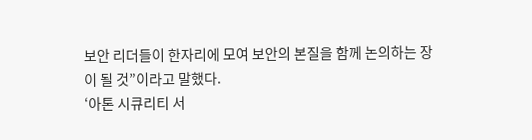보안 리더들이 한자리에 모여 보안의 본질을 함께 논의하는 장이 될 것”이라고 말했다.
‘아톤 시큐리티 서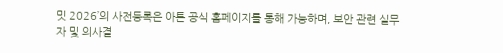밋 2026’의 사전등록은 아톤 공식 홈페이지를 통해 가능하며, 보안 관련 실무자 및 의사결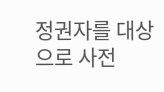정권자를 대상으로 사전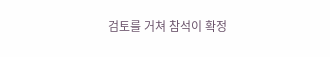검토를 거쳐 참석이 확정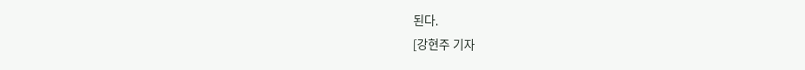된다.
[강현주 기자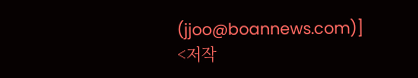(jjoo@boannews.com)]
<저작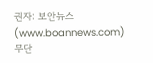권자: 보안뉴스(www.boannews.com) 무단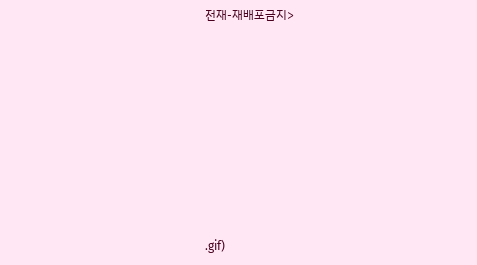전재-재배포금지>









.gif)